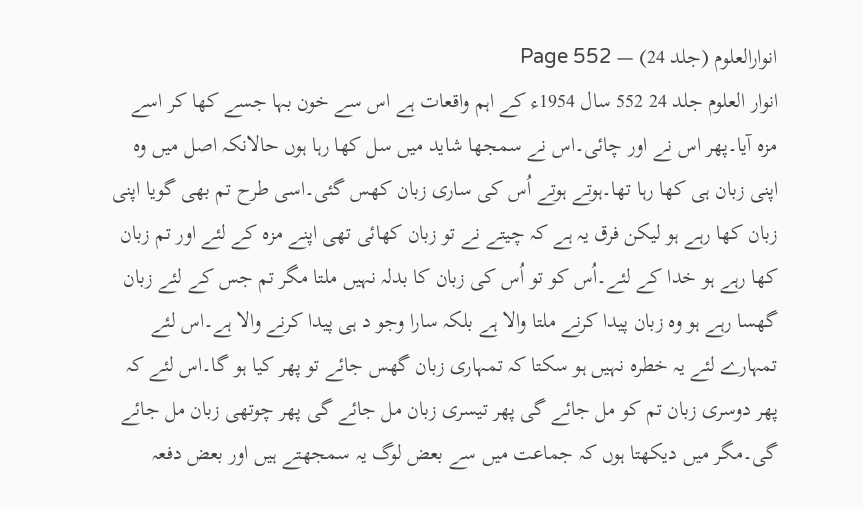انوارالعلوم (جلد 24) — Page 552
انوار العلوم جلد 24 552 سال 1954ء کے اہم واقعات ہے اس سے خون بہا جسے کھا کر اسے مزہ آیا۔پھر اس نے اور چائی۔اس نے سمجھا شاید میں سل کھا رہا ہوں حالانکہ اصل میں وہ اپنی زبان ہی کھا رہا تھا۔ہوتے ہوتے اُس کی ساری زبان کھس گئی۔اسی طرح تم بھی گویا اپنی زبان کھا رہے ہو لیکن فرق یہ ہے کہ چیتے نے تو زبان کھائی تھی اپنے مزہ کے لئے اور تم زبان کھا رہے ہو خدا کے لئے۔اُس کو تو اُس کی زبان کا بدلہ نہیں ملتا مگر تم جس کے لئے زبان گھسا رہے ہو وہ زبان پیدا کرنے ملتا والا ہے بلکہ سارا وجو د ہی پیدا کرنے والا ہے۔اس لئے تمہارے لئے یہ خطرہ نہیں ہو سکتا کہ تمہاری زبان گھس جائے تو پھر کیا ہو گا۔اس لئے کہ پھر دوسری زبان تم کو مل جائے گی پھر تیسری زبان مل جائے گی پھر چوتھی زبان مل جائے گی۔مگر میں دیکھتا ہوں کہ جماعت میں سے بعض لوگ یہ سمجھتے ہیں اور بعض دفعہ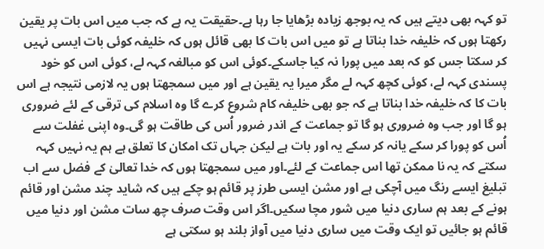تو کہہ بھی دیتے ہیں کہ یہ بوجھ زیادہ بڑھایا جا رہا ہے۔حقیقت یہ ہے کہ جب میں اس بات پر یقین رکھتا ہوں کہ خلیفہ خدا بناتا ہے تو میں اس بات کا بھی قائل ہوں کہ خلیفہ کوئی بات ایسی نہیں کر سکتا جس کو کہ بعد میں پورا نہ کیا جاسکے۔کوئی اس کو مبالغہ کہہ لے، کوئی اس کو خود پسندی کہہ لے، کوئی کچھ کہہ لے مگر میرا یہ یقین ہے اور میں سمجھتا ہوں یہ لازمی نتیجہ ہے اس بات کا کہ خلیفہ خدا بناتا ہے کہ جو بھی خلیفہ کام شروع کرے گا وہ اسلام کی ترقی کے لئے ضروری ہو گا اور جب وہ ضروری ہو گا تو جماعت کے اندر ضرور اُس کی طاقت ہو گی۔وہ اپنی غفلت سے اُس کو پورا کر سکے یانہ کر سکے یہ اور بات ہے لیکن جہاں تک امکان کا تعلق ہے ہم یہ نہیں کہہ سکتے کہ یہ نا ممکن تھا اس جماعت کے لئے۔اور میں سمجھتا ہوں کہ خدا تعالیٰ کے فضل سے اب تبلیغ ایسے رنگ میں آچکی ہے اور مشن ایسی طرز پر قائم ہو چکے ہیں کہ شاید چند مشن اور قائم ہونے کے بعد ہم ساری دنیا میں شور مچا سکیں۔اگر اس وقت صرف چھ سات مشن اور دنیا میں قائم ہو جائیں تو ایک وقت میں ساری دنیا میں آواز بلند ہو سکتی ہے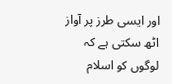اور ایسی طرز پر آواز اٹھ سکتی ہے کہ لوگوں کو اسلام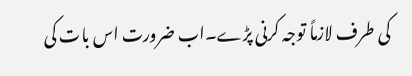کی طرف لازماً توجہ کرنی پڑے۔اب ضرورت اس بات کی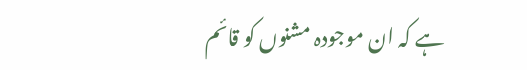ہے کہ ان موجودہ مشنوں کو قائم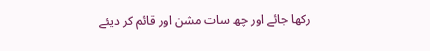رکھا جائے اور چھ سات مشن اور قائم کر دیئے